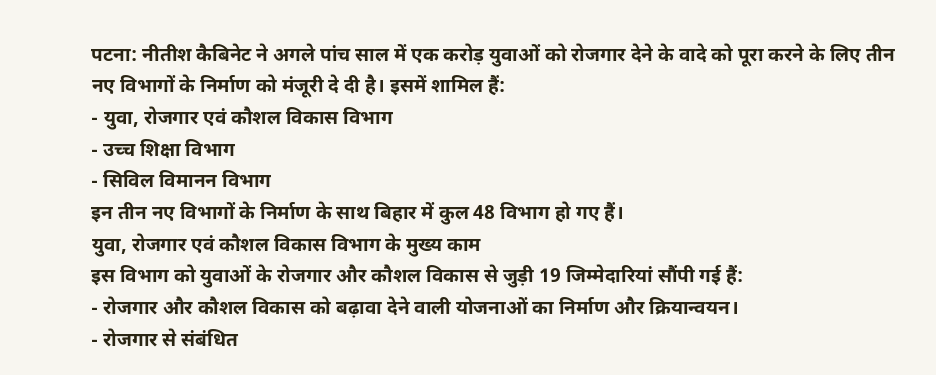पटना: नीतीश कैबिनेट ने अगले पांच साल में एक करोड़ युवाओं को रोजगार देने के वादे को पूरा करने के लिए तीन नए विभागों के निर्माण को मंजूरी दे दी है। इसमें शामिल हैं:
- युवा, रोजगार एवं कौशल विकास विभाग
- उच्च शिक्षा विभाग
- सिविल विमानन विभाग
इन तीन नए विभागों के निर्माण के साथ बिहार में कुल 48 विभाग हो गए हैं।
युवा, रोजगार एवं कौशल विकास विभाग के मुख्य काम
इस विभाग को युवाओं के रोजगार और कौशल विकास से जुड़ी 19 जिम्मेदारियां सौंपी गई हैं:
- रोजगार और कौशल विकास को बढ़ावा देने वाली योजनाओं का निर्माण और क्रियान्वयन।
- रोजगार से संबंधित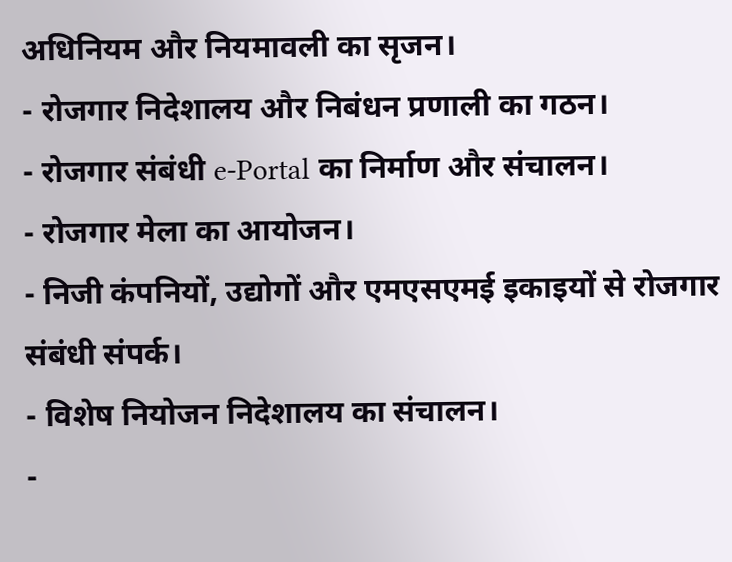अधिनियम और नियमावली का सृजन।
- रोजगार निदेशालय और निबंधन प्रणाली का गठन।
- रोजगार संबंधी e-Portal का निर्माण और संचालन।
- रोजगार मेला का आयोजन।
- निजी कंपनियों, उद्योगों और एमएसएमई इकाइयों से रोजगार संबंधी संपर्क।
- विशेष नियोजन निदेशालय का संचालन।
-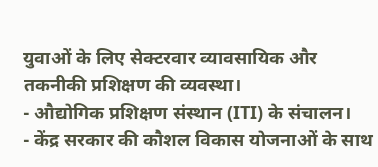युवाओं के लिए सेक्टरवार व्यावसायिक और तकनीकी प्रशिक्षण की व्यवस्था।
- औद्योगिक प्रशिक्षण संस्थान (ITI) के संचालन।
- केंद्र सरकार की कौशल विकास योजनाओं के साथ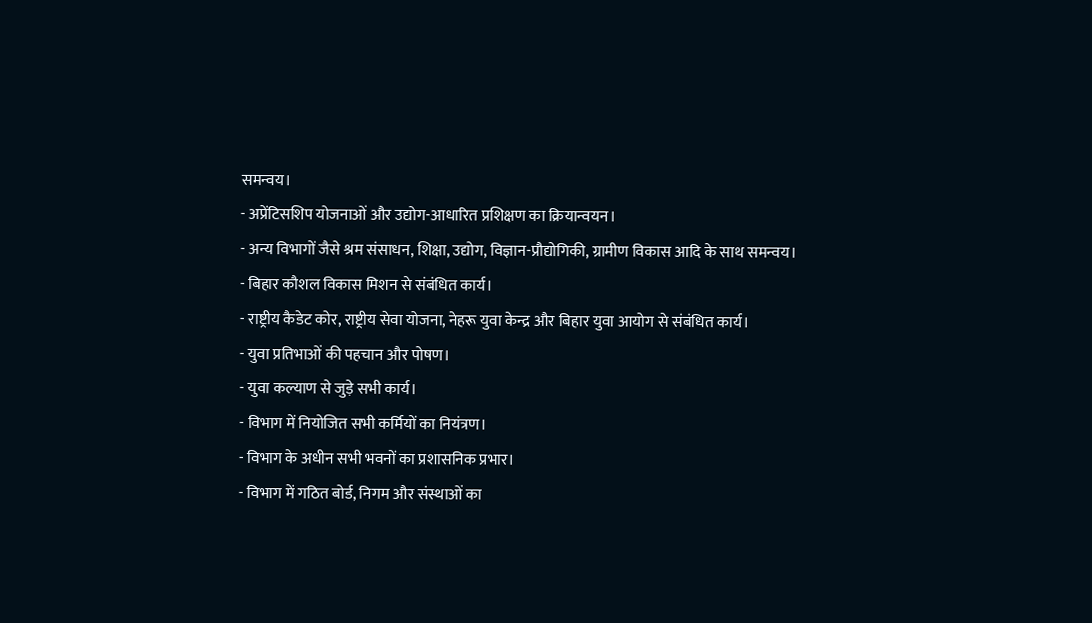समन्वय।
- अप्रेंटिसशिप योजनाओं और उद्योग-आधारित प्रशिक्षण का क्रियान्वयन।
- अन्य विभागों जैसे श्रम संसाधन, शिक्षा, उद्योग, विज्ञान-प्रौद्योगिकी, ग्रामीण विकास आदि के साथ समन्वय।
- बिहार कौशल विकास मिशन से संबंधित कार्य।
- राष्ट्रीय कैडेट कोर, राष्ट्रीय सेवा योजना, नेहरू युवा केन्द्र और बिहार युवा आयोग से संबंधित कार्य।
- युवा प्रतिभाओं की पहचान और पोषण।
- युवा कल्याण से जुड़े सभी कार्य।
- विभाग में नियोजित सभी कर्मियों का नियंत्रण।
- विभाग के अधीन सभी भवनों का प्रशासनिक प्रभार।
- विभाग में गठित बोर्ड, निगम और संस्थाओं का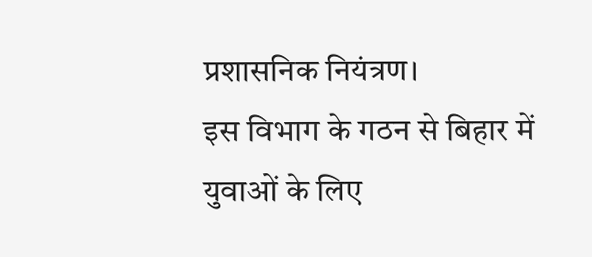प्रशासनिक नियंत्रण।
इस विभाग के गठन से बिहार में युवाओं के लिए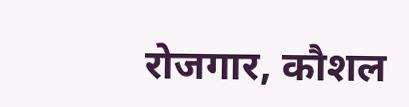रोजगार, कौशल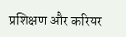प्रशिक्षण और करियर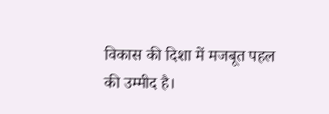विकास की दिशा में मजबूत पहल की उम्मीद है।